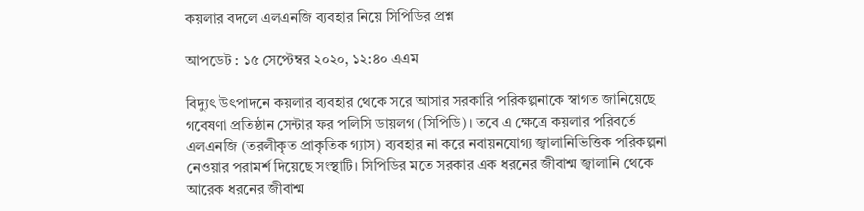কয়লার বদলে এলএনজি ব্যবহার নিয়ে সিপিডির প্রশ্ন

আপডেট : ১৫ সেপ্টেম্বর ২০২০, ১২:৪০ এএম

বিদ্যুৎ উৎপাদনে কয়লার ব্যবহার থেকে সরে আসার সরকারি পরিকল্পনাকে স্বাগত জানিয়েছে গবেষণা প্রতিষ্ঠান সেন্টার ফর পলিসি ডায়লগ (সিপিডি)। তবে এ ক্ষেত্রে কয়লার পরিবর্তে এলএনজি (তরলীকৃত প্রাকৃতিক গ্যাস) ব্যবহার না করে নবায়নযোগ্য জ্বালানিভিত্তিক পরিকল্পনা নেওয়ার পরামর্শ দিয়েছে সংস্থাটি। সিপিডির মতে সরকার এক ধরনের জীবাশ্ম জ্বালানি থেকে আরেক ধরনের জীবাশ্ম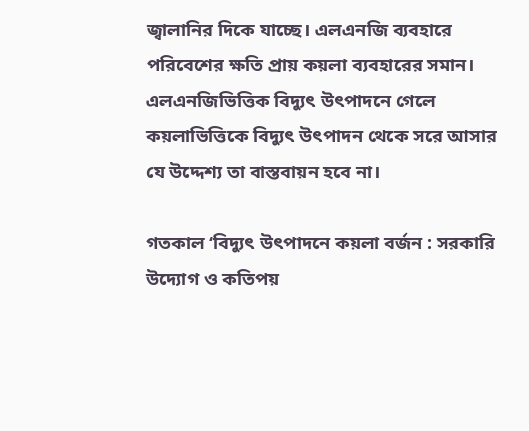জ্বালানির দিকে যাচ্ছে। এলএনজি ব্যবহারে পরিবেশের ক্ষতি প্রায় কয়লা ব্যবহারের সমান। এলএনজিভিত্তিক বিদ্যুৎ উৎপাদনে গেলে কয়লাভিত্তিকে বিদ্যুৎ উৎপাদন থেকে সরে আসার যে উদ্দেশ্য তা বাস্তবায়ন হবে না।

গতকাল ‘বিদ্যুৎ উৎপাদনে কয়লা বর্জন : সরকারি উদ্যোগ ও কতিপয়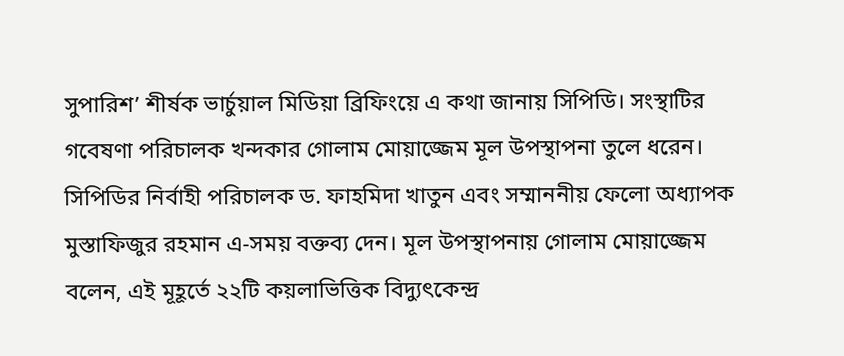সুপারিশ’ শীর্ষক ভার্চুয়াল মিডিয়া ব্রিফিংয়ে এ কথা জানায় সিপিডি। সংস্থাটির গবেষণা পরিচালক খন্দকার গোলাম মোয়াজ্জেম মূল উপস্থাপনা তুলে ধরেন। সিপিডির নির্বাহী পরিচালক ড. ফাহমিদা খাতুন এবং সম্মাননীয় ফেলো অধ্যাপক মুস্তাফিজুর রহমান এ-সময় বক্তব্য দেন। মূল উপস্থাপনায় গোলাম মোয়াজ্জেম বলেন, এই মূহূর্তে ২২টি কয়লাভিত্তিক বিদ্যুৎকেন্দ্র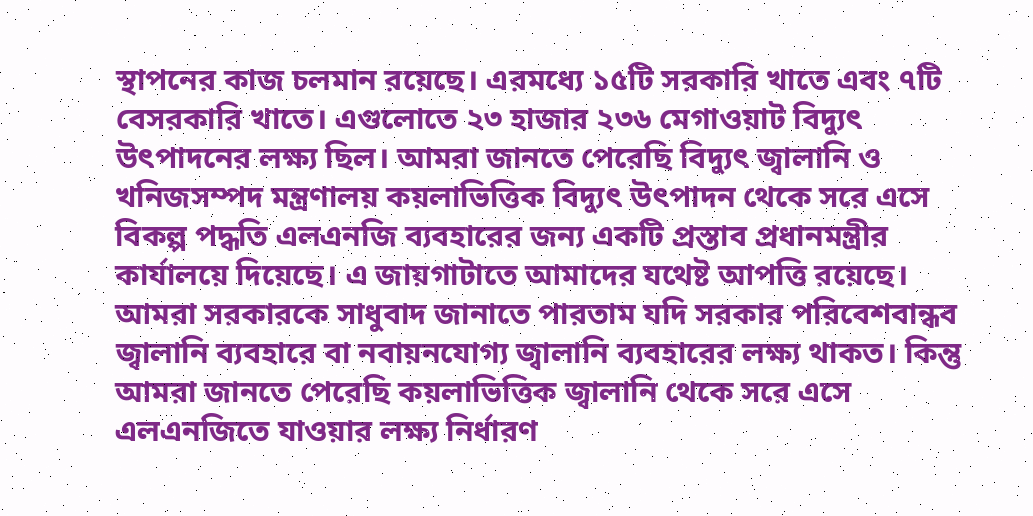স্থাপনের কাজ চলমান রয়েছে। এরমধ্যে ১৫টি সরকারি খাতে এবং ৭টি বেসরকারি খাতে। এগুলোতে ২৩ হাজার ২৩৬ মেগাওয়াট বিদ্যুৎ উৎপাদনের লক্ষ্য ছিল। আমরা জানতে পেরেছি বিদ্যুৎ জ্বালানি ও খনিজসম্পদ মন্ত্রণালয় কয়লাভিত্তিক বিদ্যুৎ উৎপাদন থেকে সরে এসে বিকল্প পদ্ধতি এলএনজি ব্যবহারের জন্য একটি প্রস্তাব প্রধানমন্ত্রীর কার্যালয়ে দিয়েছে। এ জায়গাটাতে আমাদের যথেষ্ট আপত্তি রয়েছে। আমরা সরকারকে সাধুবাদ জানাতে পারতাম যদি সরকার পরিবেশবান্ধব জ্বালানি ব্যবহারে বা নবায়নযোগ্য জ্বালানি ব্যবহারের লক্ষ্য থাকত। কিন্তু আমরা জানতে পেরেছি কয়লাভিত্তিক জ্বালানি থেকে সরে এসে এলএনজিতে যাওয়ার লক্ষ্য নির্ধারণ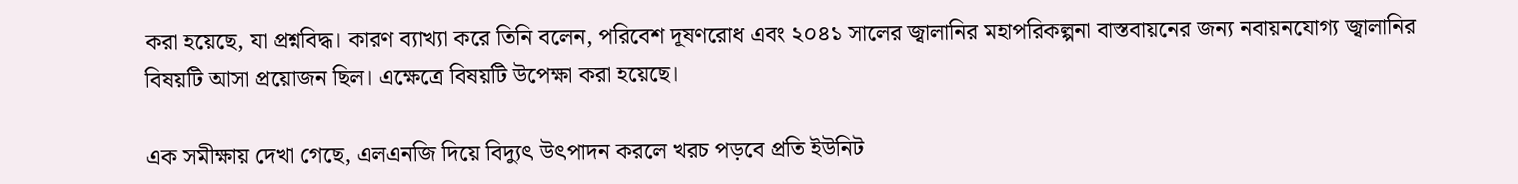করা হয়েছে, যা প্রশ্নবিদ্ধ। কারণ ব্যাখ্যা করে তিনি বলেন, পরিবেশ দূষণরোধ এবং ২০৪১ সালের জ্বালানির মহাপরিকল্পনা বাস্তবায়নের জন্য নবায়নযোগ্য জ্বালানির বিষয়টি আসা প্রয়োজন ছিল। এক্ষেত্রে বিষয়টি উপেক্ষা করা হয়েছে।

এক সমীক্ষায় দেখা গেছে, এলএনজি দিয়ে বিদ্যুৎ উৎপাদন করলে খরচ পড়বে প্রতি ইউনিট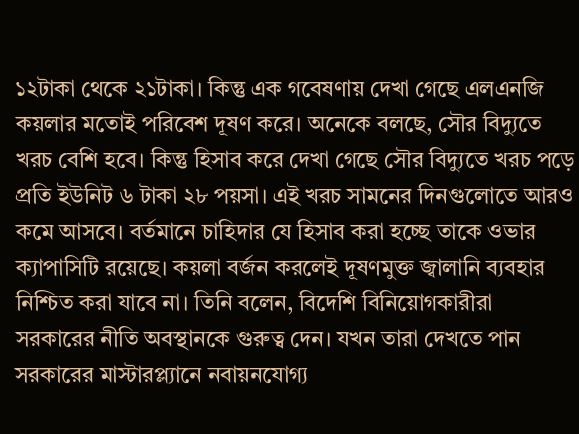১২টাকা থেকে ২১টাকা। কিন্তু এক গবেষণায় দেখা গেছে এলএনজি কয়লার মতোই পরিবেশ দূষণ করে। অনেকে বলছে, সৌর বিদ্যুতে খরচ বেশি হবে। কিন্তু হিসাব করে দেখা গেছে সৌর বিদ্যুতে খরচ পড়ে প্রতি ইউনিট ৬ টাকা ২৮ পয়সা। এই খরচ সামনের দিনগুলোতে আরও কমে আসবে। বর্তমানে চাহিদার যে হিসাব করা হচ্ছে তাকে ওভার ক্যাপাসিটি রয়েছে। কয়লা বর্জন করলেই দূষণমুক্ত জ্বালানি ব্যবহার নিশ্চিত করা যাবে না। তিনি বলেন, বিদেশি বিনিয়োগকারীরা সরকারের নীতি অবস্থানকে গুরুত্ব দেন। যখন তারা দেখতে পান সরকারের মাস্টারপ্ল্যানে নবায়নযোগ্য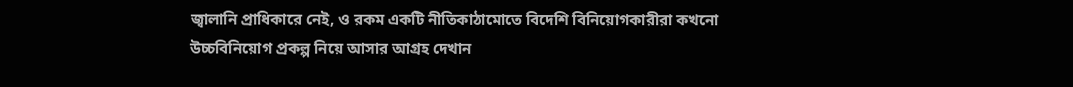জ্বালানি প্রাধিকারে নেই, ও রকম একটি নীতিকাঠামোতে বিদেশি বিনিয়োগকারীরা কখনো উচ্চবিনিয়োগ প্রকল্প নিয়ে আসার আগ্রহ দেখান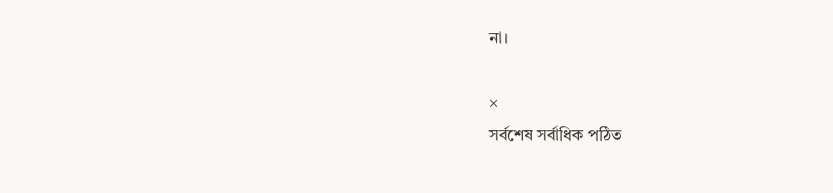না।

×
সর্বশেষ সর্বাধিক পঠিত